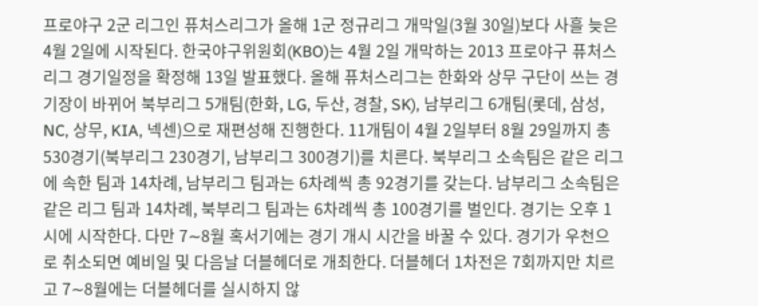프로야구 2군 리그인 퓨처스리그가 올해 1군 정규리그 개막일(3월 30일)보다 사흘 늦은 4월 2일에 시작된다. 한국야구위원회(KBO)는 4월 2일 개막하는 2013 프로야구 퓨처스리그 경기일정을 확정해 13일 발표했다. 올해 퓨처스리그는 한화와 상무 구단이 쓰는 경기장이 바뀌어 북부리그 5개팀(한화, LG, 두산, 경찰, SK), 남부리그 6개팀(롯데, 삼성, NC, 상무, KIA, 넥센)으로 재편성해 진행한다. 11개팀이 4월 2일부터 8월 29일까지 총 530경기(북부리그 230경기, 남부리그 300경기)를 치른다. 북부리그 소속팀은 같은 리그에 속한 팀과 14차례, 남부리그 팀과는 6차례씩 총 92경기를 갖는다. 남부리그 소속팀은 같은 리그 팀과 14차례, 북부리그 팀과는 6차례씩 총 100경기를 벌인다. 경기는 오후 1시에 시작한다. 다만 7∼8월 혹서기에는 경기 개시 시간을 바꿀 수 있다. 경기가 우천으로 취소되면 예비일 및 다음날 더블헤더로 개최한다. 더블헤더 1차전은 7회까지만 치르고 7∼8월에는 더블헤더를 실시하지 않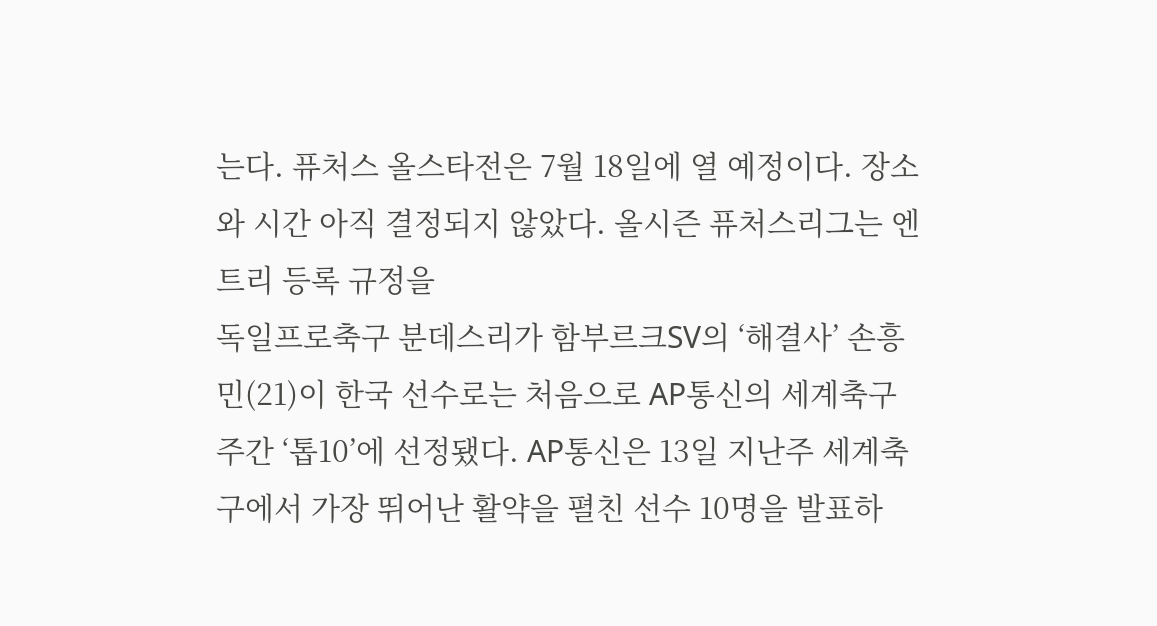는다. 퓨처스 올스타전은 7월 18일에 열 예정이다. 장소와 시간 아직 결정되지 않았다. 올시즌 퓨처스리그는 엔트리 등록 규정을
독일프로축구 분데스리가 함부르크SV의 ‘해결사’ 손흥민(21)이 한국 선수로는 처음으로 AP통신의 세계축구 주간 ‘톱10’에 선정됐다. AP통신은 13일 지난주 세계축구에서 가장 뛰어난 활약을 펼친 선수 10명을 발표하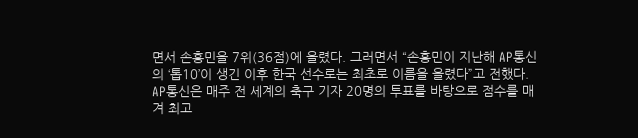면서 손흥민을 7위(36점)에 올렸다. 그러면서 “손흥민이 지난해 AP통신의 ‘톱10’이 생긴 이후 한국 선수로는 최초로 이름을 올렸다”고 전했다. AP통신은 매주 전 세계의 축구 기자 20명의 투표를 바탕으로 점수를 매겨 최고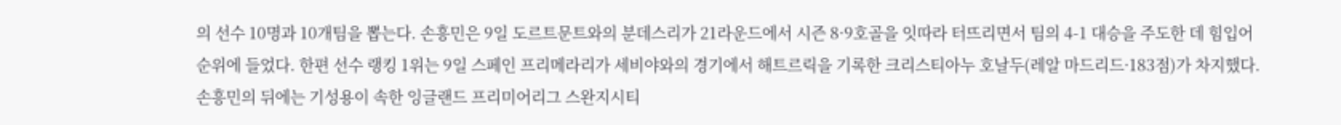의 선수 10명과 10개팀을 뽑는다. 손흥민은 9일 도르트문트와의 분데스리가 21라운드에서 시즌 8·9호골을 잇따라 터뜨리면서 팀의 4-1 대승을 주도한 데 힘입어 순위에 들었다. 한편 선수 랭킹 1위는 9일 스페인 프리메라리가 세비야와의 경기에서 해트르릭을 기록한 크리스티아누 호날두(레알 마드리드·183점)가 차지했다. 손흥민의 뒤에는 기성용이 속한 잉글랜드 프리미어리그 스완지시티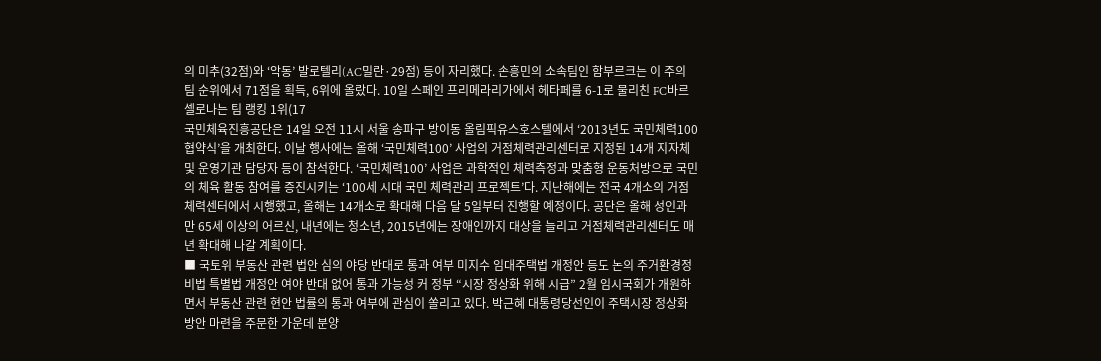의 미추(32점)와 ‘악동’ 발로텔리(AC밀란·29점) 등이 자리했다. 손흥민의 소속팀인 함부르크는 이 주의 팀 순위에서 71점을 획득, 6위에 올랐다. 10일 스페인 프리메라리가에서 헤타페를 6-1로 물리친 FC바르셀로나는 팀 랭킹 1위(17
국민체육진흥공단은 14일 오전 11시 서울 송파구 방이동 올림픽유스호스텔에서 ‘2013년도 국민체력100 협약식’을 개최한다. 이날 행사에는 올해 ‘국민체력100’ 사업의 거점체력관리센터로 지정된 14개 지자체 및 운영기관 담당자 등이 참석한다. ‘국민체력100’ 사업은 과학적인 체력측정과 맞춤형 운동처방으로 국민의 체육 활동 참여를 증진시키는 ‘100세 시대 국민 체력관리 프로젝트’다. 지난해에는 전국 4개소의 거점체력센터에서 시행했고, 올해는 14개소로 확대해 다음 달 5일부터 진행할 예정이다. 공단은 올해 성인과 만 65세 이상의 어르신, 내년에는 청소년, 2015년에는 장애인까지 대상을 늘리고 거점체력관리센터도 매년 확대해 나갈 계획이다.
■ 국토위 부동산 관련 법안 심의 야당 반대로 통과 여부 미지수 임대주택법 개정안 등도 논의 주거환경정비법 특별법 개정안 여야 반대 없어 통과 가능성 커 정부 “시장 정상화 위해 시급” 2월 임시국회가 개원하면서 부동산 관련 현안 법률의 통과 여부에 관심이 쏠리고 있다. 박근혜 대통령당선인이 주택시장 정상화 방안 마련을 주문한 가운데 분양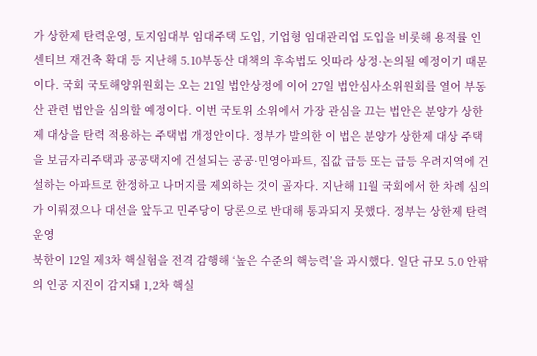가 상한제 탄력운영, 토지임대부 임대주택 도입, 기업형 임대관리업 도입을 비롯해 용적률 인센티브 재건축 확대 등 지난해 5.10부동산 대책의 후속법도 잇따라 상정·논의될 예정이기 때문이다. 국회 국토해양위원회는 오는 21일 법안상정에 이어 27일 법안심사소위원회를 열어 부동산 관련 법안을 심의할 예정이다. 이번 국토위 소위에서 가장 관심을 끄는 법안은 분양가 상한제 대상을 탄력 적용하는 주택법 개정안이다. 정부가 발의한 이 법은 분양가 상한제 대상 주택을 보금자리주택과 공공택지에 건설되는 공공·민영아파트, 집값 급등 또는 급등 우려지역에 건설하는 아파트로 한정하고 나머지를 제외하는 것이 골자다. 지난해 11월 국회에서 한 차례 심의가 이뤄졌으나 대선을 앞두고 민주당이 당론으로 반대해 통과되지 못했다. 정부는 상한제 탄력 운영
북한이 12일 제3차 핵실험을 전격 감행해 ‘높은 수준의 핵능력’을 과시했다. 일단 규모 5.0 안팎의 인공 지진이 감지돼 1,2차 핵실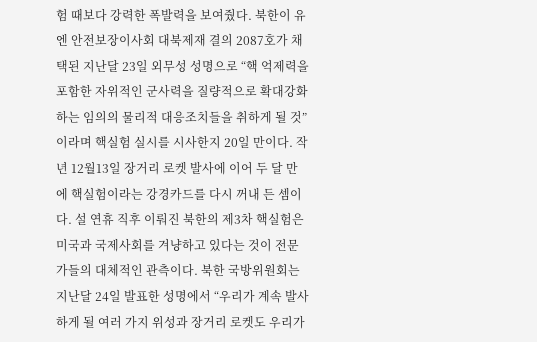험 때보다 강력한 폭발력을 보여줬다. 북한이 유엔 안전보장이사회 대북제재 결의 2087호가 채택된 지난달 23일 외무성 성명으로 “핵 억제력을 포함한 자위적인 군사력을 질량적으로 확대강화하는 임의의 물리적 대응조치들을 취하게 될 것”이라며 핵실험 실시를 시사한지 20일 만이다. 작년 12월13일 장거리 로켓 발사에 이어 두 달 만에 핵실험이라는 강경카드를 다시 꺼내 든 셈이다. 설 연휴 직후 이뤄진 북한의 제3차 핵실험은 미국과 국제사회를 겨냥하고 있다는 것이 전문가들의 대체적인 관측이다. 북한 국방위원회는 지난달 24일 발표한 성명에서 “우리가 계속 발사하게 될 여러 가지 위성과 장거리 로켓도 우리가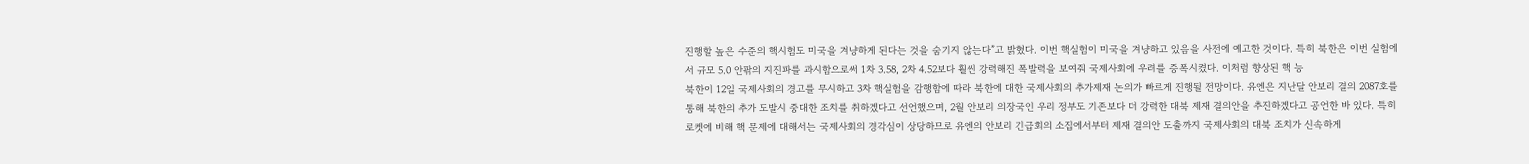진행할 높은 수준의 핵시험도 미국을 겨냥하게 된다는 것을 숨기지 않는다”고 밝혔다. 이번 핵실험이 미국을 겨냥하고 있음을 사전에 예고한 것이다. 특히 북한은 이번 실험에서 규모 5.0 안팎의 지진파를 과시함으로써 1차 3.58, 2차 4.52보다 훨씬 강력해진 폭발력을 보여줘 국제사회에 우려를 증폭시켰다. 이처럼 향상된 핵 능
북한이 12일 국제사회의 경고를 무시하고 3차 핵실험을 감행함에 따라 북한에 대한 국제사회의 추가제재 논의가 빠르게 진행될 전망이다. 유엔은 지난달 안보리 결의 2087호를 통해 북한의 추가 도발시 중대한 조치를 취하겠다고 선언했으며, 2월 안보리 의장국인 우리 정부도 기존보다 더 강력한 대북 제재 결의안을 추진하겠다고 공언한 바 있다. 특히 로켓에 비해 핵 문제에 대해서는 국제사회의 경각심이 상당하므로 유엔의 안보리 긴급회의 소집에서부터 제재 결의안 도출까지 국제사회의 대북 조치가 신속하게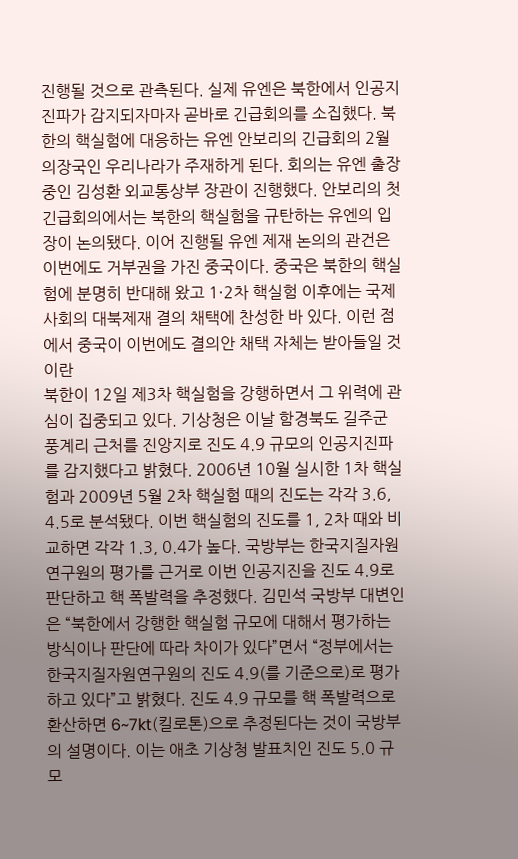진행될 것으로 관측된다. 실제 유엔은 북한에서 인공지진파가 감지되자마자 곧바로 긴급회의를 소집했다. 북한의 핵실험에 대응하는 유엔 안보리의 긴급회의 2월 의장국인 우리나라가 주재하게 된다. 회의는 유엔 출장중인 김성환 외교통상부 장관이 진행했다. 안보리의 첫 긴급회의에서는 북한의 핵실험을 규탄하는 유엔의 입장이 논의됐다. 이어 진행될 유엔 제재 논의의 관건은 이번에도 거부권을 가진 중국이다. 중국은 북한의 핵실험에 분명히 반대해 왔고 1·2차 핵실험 이후에는 국제사회의 대북제재 결의 채택에 찬성한 바 있다. 이런 점에서 중국이 이번에도 결의안 채택 자체는 받아들일 것이란
북한이 12일 제3차 핵실험을 강행하면서 그 위력에 관심이 집중되고 있다. 기상청은 이날 함경북도 길주군 풍계리 근처를 진앙지로 진도 4.9 규모의 인공지진파를 감지했다고 밝혔다. 2006년 10월 실시한 1차 핵실험과 2009년 5월 2차 핵실험 때의 진도는 각각 3.6, 4.5로 분석됐다. 이번 핵실험의 진도를 1, 2차 때와 비교하면 각각 1.3, 0.4가 높다. 국방부는 한국지질자원연구원의 평가를 근거로 이번 인공지진을 진도 4.9로 판단하고 핵 폭발력을 추정했다. 김민석 국방부 대변인은 “북한에서 강행한 핵실험 규모에 대해서 평가하는 방식이나 판단에 따라 차이가 있다”면서 “정부에서는 한국지질자원연구원의 진도 4.9(를 기준으로)로 평가하고 있다”고 밝혔다. 진도 4.9 규모를 핵 폭발력으로 환산하면 6~7kt(킬로톤)으로 추정된다는 것이 국방부의 설명이다. 이는 애초 기상청 발표치인 진도 5.0 규모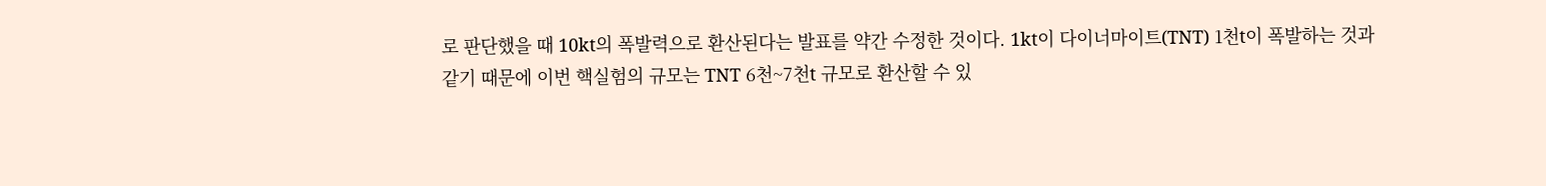로 판단했을 때 10kt의 폭발력으로 환산된다는 발표를 약간 수정한 것이다. 1kt이 다이너마이트(TNT) 1천t이 폭발하는 것과 같기 때문에 이번 핵실험의 규모는 TNT 6천~7천t 규모로 환산할 수 있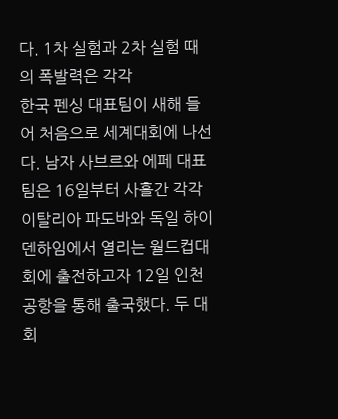다. 1차 실험과 2차 실험 때의 폭발력은 각각
한국 펜싱 대표팀이 새해 들어 처음으로 세계대회에 나선다. 남자 사브르와 에페 대표팀은 16일부터 사흘간 각각 이탈리아 파도바와 독일 하이덴하임에서 열리는 월드컵대회에 출전하고자 12일 인천공항을 통해 출국했다. 두 대회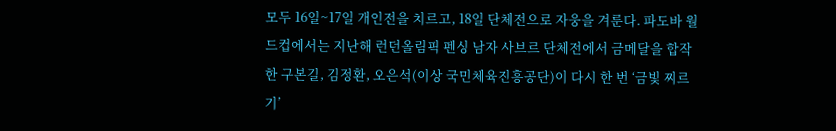모두 16일~17일 개인전을 치르고, 18일 단체전으로 자웅을 겨룬다. 파도바 월드컵에서는 지난해 런던올림픽 펜싱 남자 사브르 단체전에서 금메달을 합작한 구본길, 김정환, 오은석(이상 국민체육진흥공단)이 다시 한 번 ‘금빛 찌르기’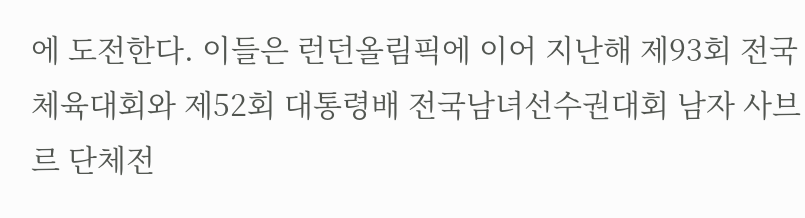에 도전한다. 이들은 런던올림픽에 이어 지난해 제93회 전국체육대회와 제52회 대통령배 전국남녀선수권대회 남자 사브르 단체전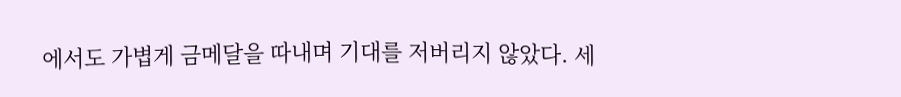에서도 가볍게 금메달을 따내며 기대를 저버리지 않았다. 세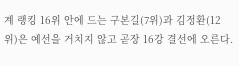계 랭킹 16위 안에 드는 구본길(7위)과 김정환(12위)은 예선을 거치지 않고 곧장 16강 결선에 오른다.